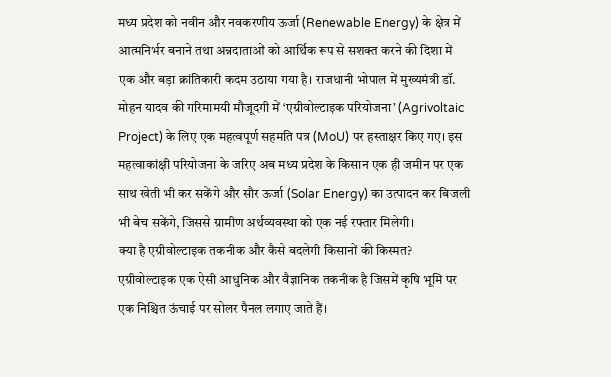मध्य प्रदेश को नवीन और नवकरणीय ऊर्जा (Renewable Energy) के क्षेत्र में आत्मनिर्भर बनाने तथा अन्नदाताओं को आर्थिक रूप से सशक्त करने की दिशा में एक और बड़ा क्रांतिकारी कदम उठाया गया है। राजधानी भोपाल में मुख्यमंत्री डॉ. मोहन यादव की गरिमामयी मौजूदगी में ‘एग्रीवोल्टाइक परियोजना’ (Agrivoltaic Project) के लिए एक महत्वपूर्ण सहमति पत्र (MoU) पर हस्ताक्षर किए गए। इस महत्वाकांक्षी परियोजना के जरिए अब मध्य प्रदेश के किसान एक ही जमीन पर एक साथ खेती भी कर सकेंगे और सौर ऊर्जा (Solar Energy) का उत्पादन कर बिजली भी बेच सकेंगे, जिससे ग्रामीण अर्थव्यवस्था को एक नई रफ्तार मिलेगी।
क्या है एग्रीवोल्टाइक तकनीक और कैसे बदलेगी किसानों की किस्मत? एग्रीवोल्टाइक एक ऐसी आधुनिक और वैज्ञानिक तकनीक है जिसमें कृषि भूमि पर एक निश्चित ऊंचाई पर सोलर पैनल लगाए जाते हैं।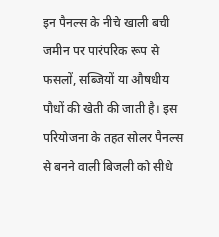इन पैनल्स के नीचे खाली बची जमीन पर पारंपरिक रूप से फसलों, सब्जियों या औषधीय पौधों की खेती की जाती है। इस परियोजना के तहत सोलर पैनल्स से बनने वाली बिजली को सीधे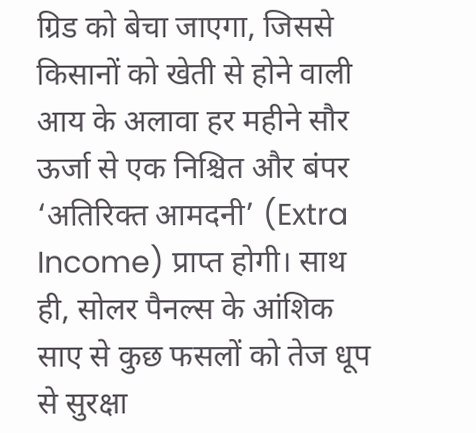ग्रिड को बेचा जाएगा, जिससे किसानों को खेती से होने वाली आय के अलावा हर महीने सौर ऊर्जा से एक निश्चित और बंपर ‘अतिरिक्त आमदनी’ (Extra Income) प्राप्त होगी। साथ ही, सोलर पैनल्स के आंशिक साए से कुछ फसलों को तेज धूप से सुरक्षा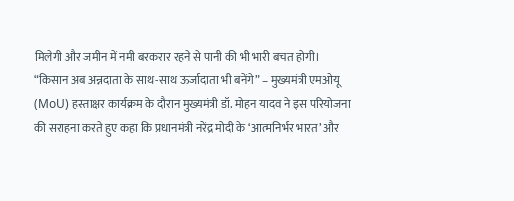मिलेगी और जमीन में नमी बरकरार रहने से पानी की भी भारी बचत होगी।
“किसान अब अन्नदाता के साथ-साथ ऊर्जादाता भी बनेंगे” – मुख्यमंत्री एमओयू (MoU) हस्ताक्षर कार्यक्रम के दौरान मुख्यमंत्री डॉ. मोहन यादव ने इस परियोजना की सराहना करते हुए कहा कि प्रधानमंत्री नरेंद्र मोदी के ‘आत्मनिर्भर भारत’ और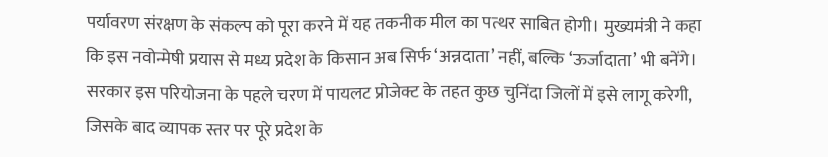पर्यावरण संरक्षण के संकल्प को पूरा करने में यह तकनीक मील का पत्थर साबित होगी। मुख्यमंत्री ने कहा कि इस नवोन्मेषी प्रयास से मध्य प्रदेश के किसान अब सिर्फ ‘अन्नदाता’ नहीं, बल्कि ‘ऊर्जादाता’ भी बनेंगे। सरकार इस परियोजना के पहले चरण में पायलट प्रोजेक्ट के तहत कुछ चुनिंदा जिलों में इसे लागू करेगी, जिसके बाद व्यापक स्तर पर पूरे प्रदेश के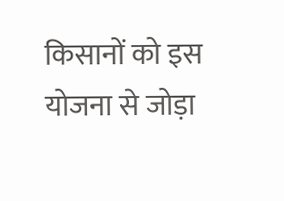किसानों को इस योजना से जोड़ा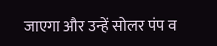जाएगा और उन्हें सोलर पंप व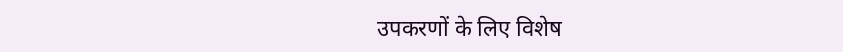उपकरणों के लिए विशेष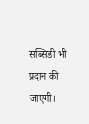सब्सिडी भी प्रदान की जाएगी।